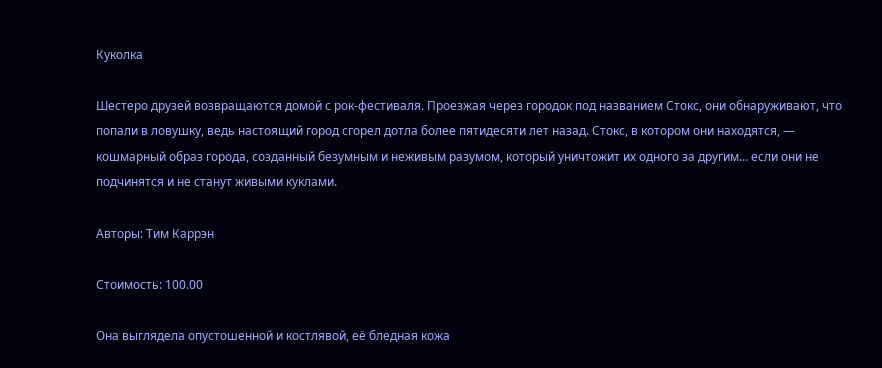Куколка

Шестеро друзей возвращаются домой с рок-фестиваля. Проезжая через городок под названием Стокс, они обнаруживают, что попали в ловушку, ведь настоящий город сгорел дотла более пятидесяти лет назад. Стокс, в котором они находятся, — кошмарный образ города, созданный безумным и неживым разумом, который уничтожит их одного за другим… если они не подчинятся и не станут живыми куклами.

Авторы: Тим Каррэн

Стоимость: 100.00

Она выглядела опустошенной и костлявой, её бледная кожа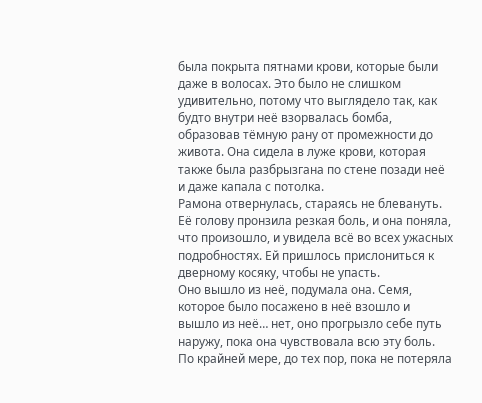была покрыта пятнами крови, которые были даже в волосах. Это было не слишком удивительно, потому что выглядело так, как будто внутри неё взорвалась бомба, образовав тёмную рану от промежности до живота. Она сидела в луже крови, которая также была разбрызгана по стене позади неё и даже капала с потолка.
Рамона отвернулась, стараясь не блевануть.
Её голову пронзила резкая боль, и она поняла, что произошло, и увидела всё во всех ужасных подробностях. Ей пришлось прислониться к дверному косяку, чтобы не упасть.
Оно вышло из неё, подумала она. Семя, которое было посажено в неё взошло и вышло из неё… нет, оно прогрызло себе путь наружу, пока она чувствовала всю эту боль. По крайней мере, до тех пор, пока не потеряла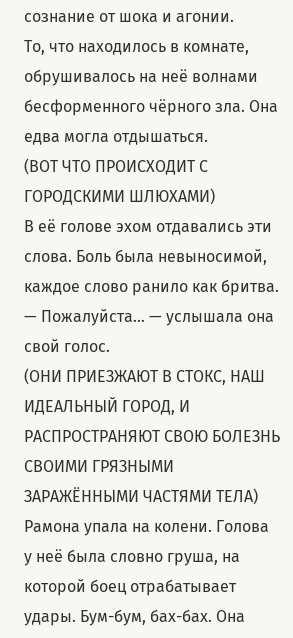сознание от шока и агонии.
То, что находилось в комнате, обрушивалось на неё волнами бесформенного чёрного зла. Она едва могла отдышаться.
(ВОТ ЧТО ПРОИСХОДИТ С ГОРОДСКИМИ ШЛЮХАМИ)
В её голове эхом отдавались эти слова. Боль была невыносимой, каждое слово ранило как бритва.
— Пожалуйста… — услышала она свой голос.
(ОНИ ПРИЕЗЖАЮТ В СТОКС, НАШ ИДЕАЛЬНЫЙ ГОРОД, И РАСПРОСТРАНЯЮТ СВОЮ БОЛЕЗНЬ СВОИМИ ГРЯЗНЫМИ ЗАРАЖЁННЫМИ ЧАСТЯМИ ТЕЛА)
Рамона упала на колени. Голова у неё была словно груша, на которой боец отрабатывает удары. Бум-бум, бах-бах. Она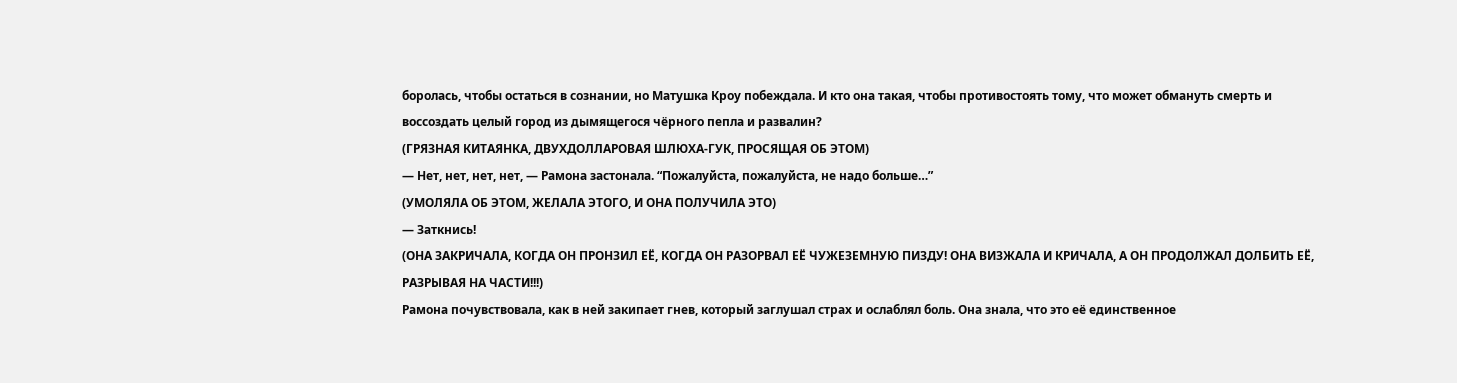боролась, чтобы остаться в сознании, но Матушка Кроу побеждала. И кто она такая, чтобы противостоять тому, что может обмануть смерть и воссоздать целый город из дымящегося чёрного пепла и развалин?
(ГРЯЗНАЯ КИТАЯНКА, ДВУХДОЛЛАРОВАЯ ШЛЮХА-ГУК, ПРОСЯЩАЯ ОБ ЭТОМ)
— Нет, нет, нет, нет, — Рамона застонала. “Пожалуйста, пожалуйста, не надо больше…”
(УМОЛЯЛА ОБ ЭТОМ, ЖЕЛАЛА ЭТОГО, И ОНА ПОЛУЧИЛА ЭТО)
— Заткнись!
(ОНА ЗАКРИЧАЛА, КОГДА ОН ПРОНЗИЛ ЕЁ, КОГДА ОН РАЗОРВАЛ ЕЁ ЧУЖЕЗЕМНУЮ ПИЗДУ! ОНА ВИЗЖАЛА И КРИЧАЛА, А ОН ПРОДОЛЖАЛ ДОЛБИТЬ ЕЁ, РАЗРЫВАЯ НА ЧАСТИ!!!)
Рамона почувствовала, как в ней закипает гнев, который заглушал страх и ослаблял боль. Она знала, что это её единственное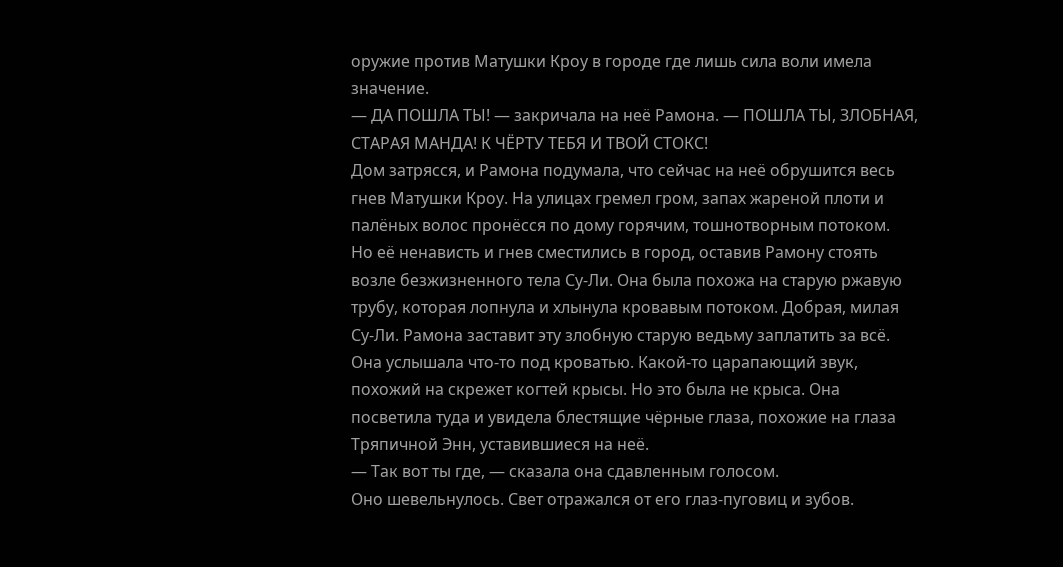оружие против Матушки Кроу в городе где лишь сила воли имела значение.
— ДА ПОШЛА ТЫ! — закричала на неё Рамона. — ПОШЛА ТЫ, ЗЛОБНАЯ, СТАРАЯ МАНДА! К ЧЁРТУ ТЕБЯ И ТВОЙ СТОКС!
Дом затрясся, и Рамона подумала, что сейчас на неё обрушится весь гнев Матушки Кроу. На улицах гремел гром, запах жареной плоти и палёных волос пронёсся по дому горячим, тошнотворным потоком.
Но её ненависть и гнев сместились в город, оставив Рамону стоять возле безжизненного тела Су-Ли. Она была похожа на старую ржавую трубу, которая лопнула и хлынула кровавым потоком. Добрая, милая Су-Ли. Рамона заставит эту злобную старую ведьму заплатить за всё.
Она услышала что-то под кроватью. Какой-то царапающий звук, похожий на скрежет когтей крысы. Но это была не крыса. Она посветила туда и увидела блестящие чёрные глаза, похожие на глаза Тряпичной Энн, уставившиеся на неё.
— Так вот ты где, — сказала она сдавленным голосом.
Оно шевельнулось. Свет отражался от его глаз-пуговиц и зубов.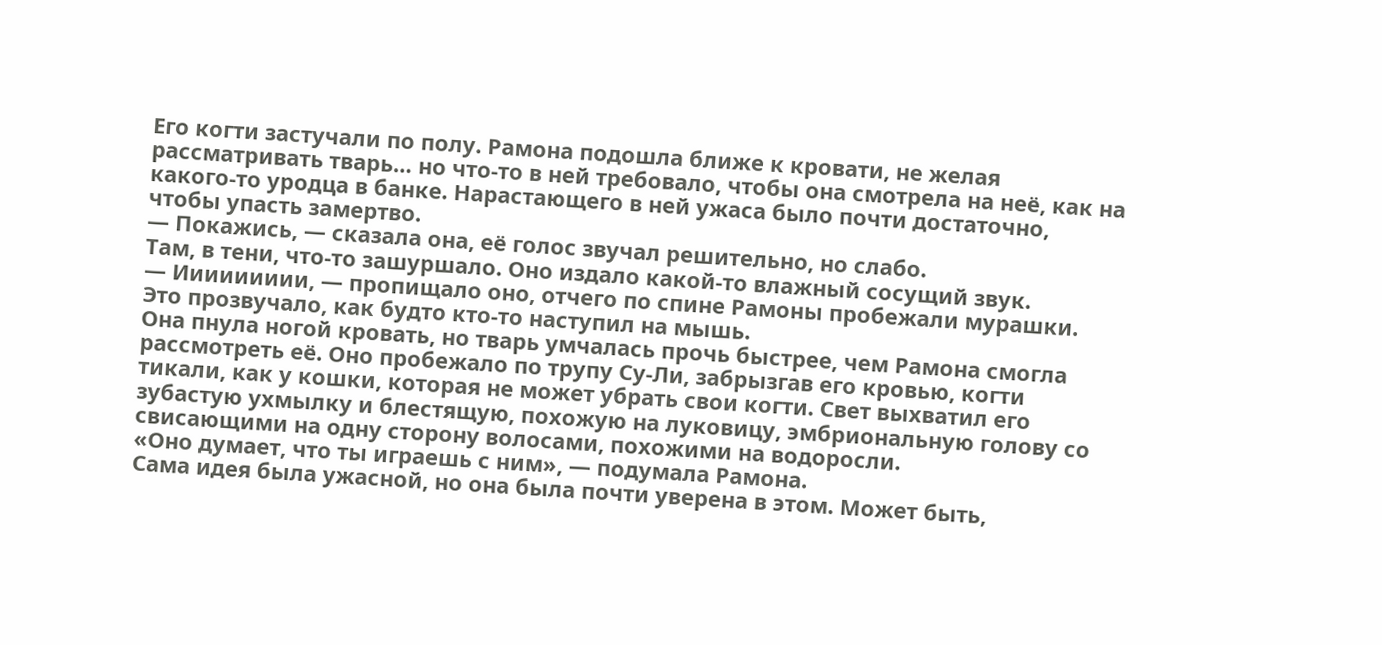Его когти застучали по полу. Рамона подошла ближе к кровати, не желая рассматривать тварь… но что-то в ней требовало, чтобы она смотрела на неё, как на какого-то уродца в банке. Нарастающего в ней ужаса было почти достаточно, чтобы упасть замертво.
— Покажись, — сказала она, её голос звучал решительно, но слабо.
Там, в тени, что-то зашуршало. Оно издало какой-то влажный сосущий звук.
— Иииииииии, — пропищало оно, отчего по спине Рамоны пробежали мурашки. Это прозвучало, как будто кто-то наступил на мышь.
Она пнула ногой кровать, но тварь умчалась прочь быстрее, чем Рамона смогла рассмотреть её. Оно пробежало по трупу Су-Ли, забрызгав его кровью, когти тикали, как у кошки, которая не может убрать свои когти. Свет выхватил его зубастую ухмылку и блестящую, похожую на луковицу, эмбриональную голову со свисающими на одну сторону волосами, похожими на водоросли.
«Оно думает, что ты играешь с ним», — подумала Рамона.
Сама идея была ужасной, но она была почти уверена в этом. Может быть,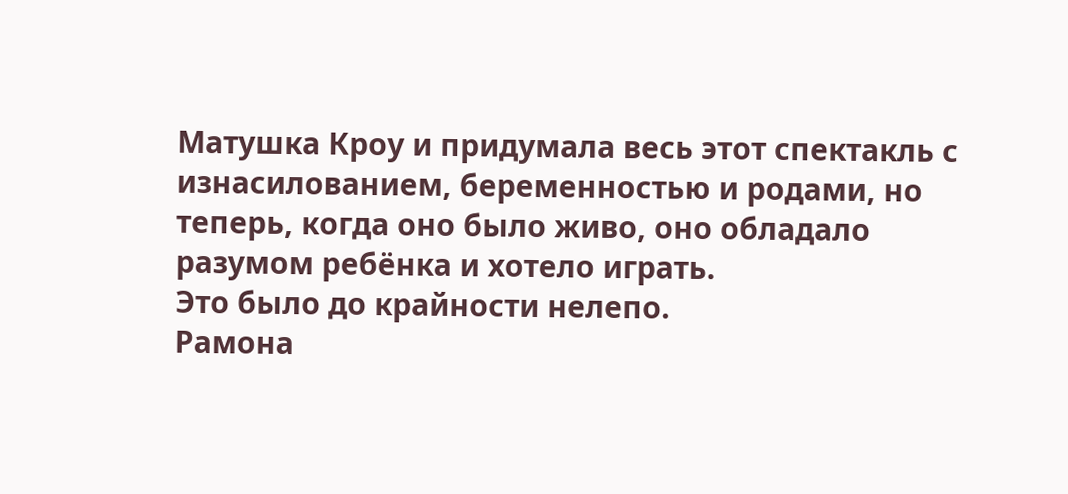Матушка Кроу и придумала весь этот спектакль с изнасилованием, беременностью и родами, но теперь, когда оно было живо, оно обладало разумом ребёнка и хотело играть.
Это было до крайности нелепо.
Рамона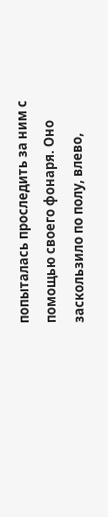попыталась проследить за ним с помощью своего фонаря. Оно заскользило по полу, влево,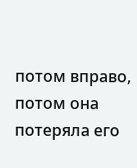потом вправо, потом она потеряла его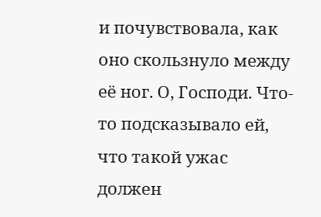и почувствовала, как оно скользнуло между её ног. О, Господи. Что-то подсказывало ей, что такой ужас должен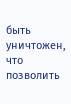быть уничтожен, что позволить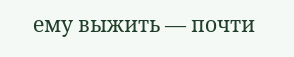ему выжить — почти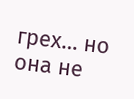грех… но она не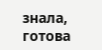знала, готова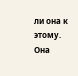ли она к этому.
Она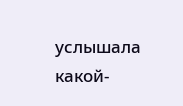услышала какой-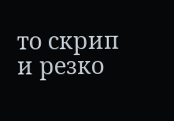то скрип и резко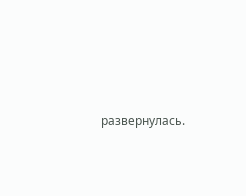развернулась.